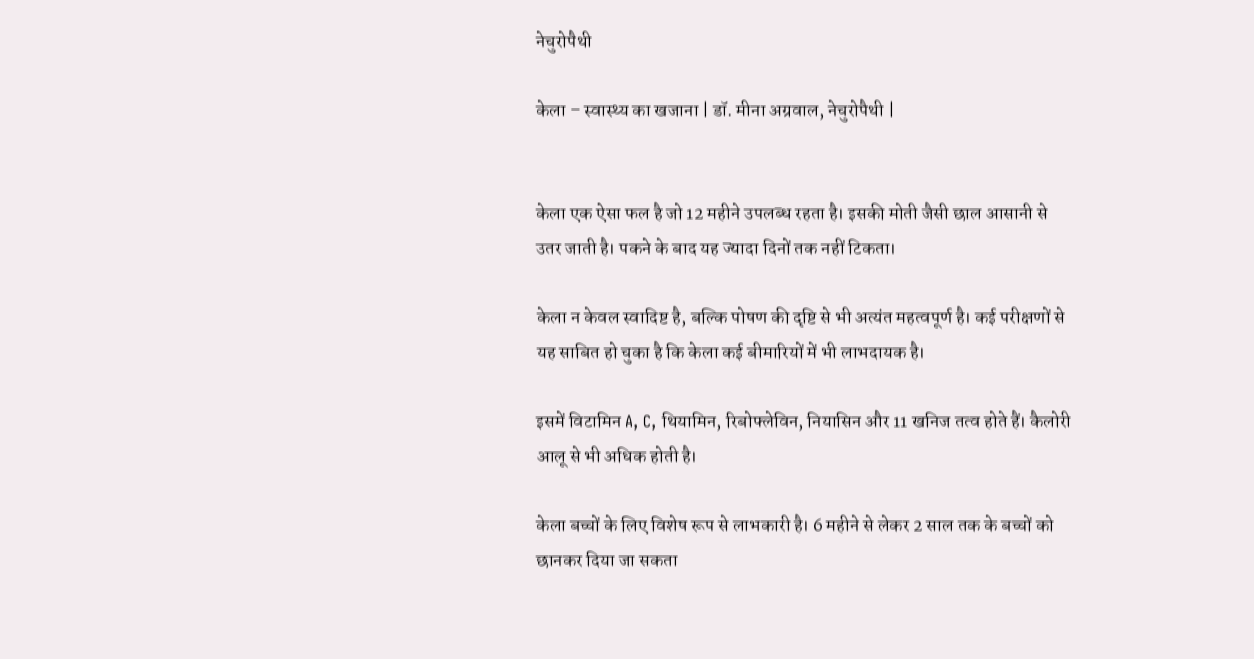नेचुरोपैथी

केला – स्वास्थ्य का खजाना | डॉ. मीना अग्रवाल, नेचुरोपैथी |


केला एक ऐसा फल है जो 12 महीने उपलब्ध रहता है। इसकी मोती जैसी छाल आसानी से उतर जाती है। पकने के बाद यह ज्यादा दिनों तक नहीं टिकता।

केला न केवल स्वादिष्ट है, बल्कि पोषण की दृष्टि से भी अत्यंत महत्वपूर्ण है। कई परीक्षणों से यह साबित हो चुका है कि केला कई बीमारियों में भी लाभदायक है।

इसमें विटामिन A, C, थियामिन, रिबोफ्लेविन, नियासिन और 11 खनिज तत्व होते हैं। कैलोरी आलू से भी अधिक होती है।

केला बच्चों के लिए विशेष रूप से लाभकारी है। 6 महीने से लेकर 2 साल तक के बच्चों को छानकर दिया जा सकता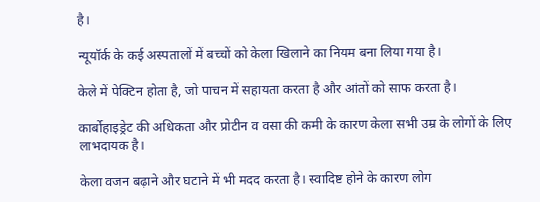है।

न्यूयॉर्क के कई अस्पतालों में बच्चों को केला खिलाने का नियम बना लिया गया है।

केले में पेक्टिन होता है, जो पाचन में सहायता करता है और आंतों को साफ करता है।

कार्बोहाइड्रेट की अधिकता और प्रोटीन व वसा की कमी के कारण केला सभी उम्र के लोगों के लिए लाभदायक है।

केला वजन बढ़ाने और घटाने में भी मदद करता है। स्वादिष्ट होने के कारण लोग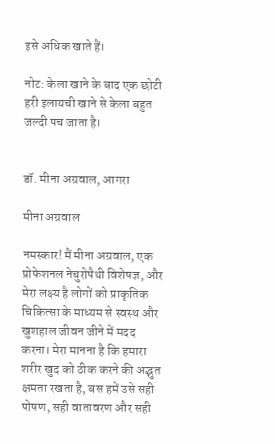इसे अधिक खाते हैं।

नोट: केला खाने के बाद एक छोटी हरी इलायची खाने से केला बहुत जल्दी पच जाता है।


डॉ. मीना अग्रवाल, आगरा

मीना अग्रवाल

नमस्कार! मैं मीना अग्रवाल, एक प्रोफेशनल नेचुरोपैथी विशेषज्ञ, और मेरा लक्ष्य है लोगों को प्राकृतिक चिकित्सा के माध्यम से स्वस्थ और खुशहाल जीवन जीने में मदद करना। मेरा मानना है कि हमारा शरीर खुद को ठीक करने की अद्भुत क्षमता रखता है, बस हमें उसे सही पोषण, सही वातावरण और सही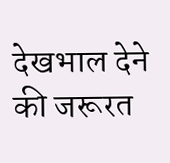देखभाल देने की जरूरत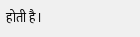होती है।